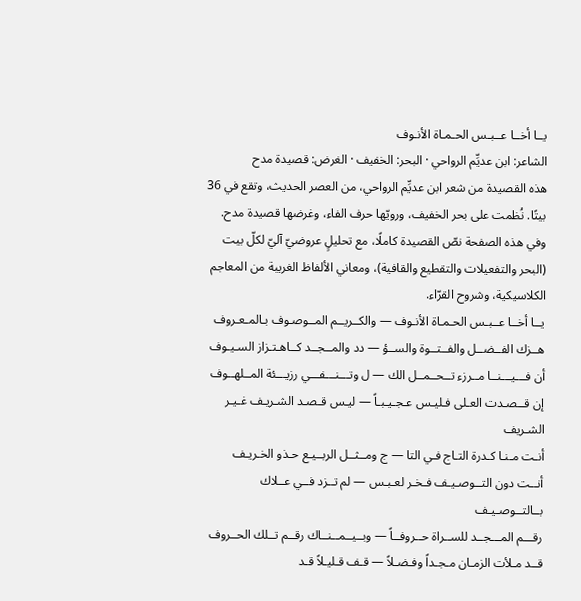يــا أخــا عــبـس الحـمـاة الأنـوف
الشاعر: ابن عديِّم الرواحي · البحر: الخفيف · الغرض: قصيدة مدح
هذه القصيدة من شعر ابن عديِّم الرواحي، من العصر الحديث، وتقع في 36 بيتًا. نُظمت على بحر الخفيف، ورويّها حرف الفاء، وغرضها قصيدة مدح.
وفي هذه الصفحة نصّ القصيدة كاملًا، مع تحليلٍ عروضيّ آليّ لكلّ بيت (البحر والتفعيلات والتقطيع والقافية)، ومعاني الألفاظ الغريبة من المعاجم الكلاسيكية، وشروح القرّاء.
يــا أخــا عــبـس الحـمـاة الأنـوف — والكــريــم المــوصـوف بـالمـعـروف
هــزك الفــضــل والفــتــوة والســؤ — دد والمــجــد كــاهـتـزاز السـيـوف
أن فـــيـــنــا مــرزء تــحــمــل الك — ل وتـــنـــفـــي رزيـــئة المــلهــوف
إن قــصـدت العـلى فـليـس عـجـيـبـاً — ليـس قـصـد الشـريـف غـيـر الشـريف
أنـت مـنـا كـدرة التـاج فـي التا — ج ومــثــل الربــيـع حـذو الخـريـف
أنــت دون التــوصـيـف فـخـر لعـبـس — لم تــزد فــي عــلاك بــالتــوصـيـف
رقـــم المـــجــد للســراة حــروفــاً — وبــيــمــنــاك رقــم تــلك الحــروف
قــد مـلأت الزمـان مـجـداً وفـضـلاً — قـف قـليـلاً قـد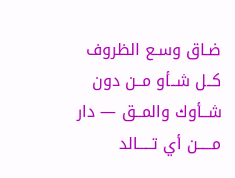ضـاق وسـع الظروف
كــل شــأو مــن دون شــأوك والمــق — دار مـــــن أي تـــــالد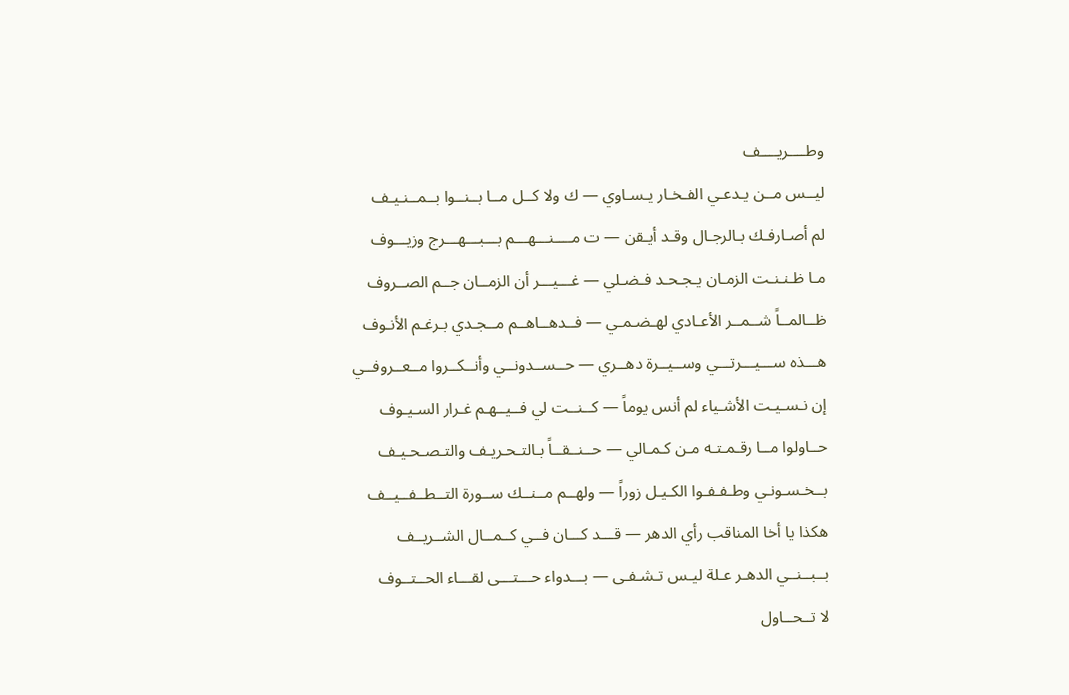وطــــريــــف
ليــس مــن يـدعـي الفـخـار يـسـاوي — ك ولا كــل مــا بــنــوا بــمــنـيـف
لم أصـارفـك بـالرجـال وقـد أيـقن — ت مــــنـــهـــم بـــبـــهـــرج وزيـــوف
مـا ظـنـنـت الزمـان يـجـحـد فـضـلي — غـــيـــر أن الزمــان جــم الصــروف
ظــالمــاً شــمــر الأعـادي لهـضـمـي — فــدهــاهــم مــجـدي بـرغـم الأنـوف
هـــذه ســـيـــرتـــي وســيــرة دهــري — حــســدونــي وأنــكــروا مــعــروفــي
إن نـسـيـت الأشـياء لم أنس يوماً — كــنــت لي فــيــهـم غـرار السـيـوف
حــاولوا مــا رقـمـتـه مـن كـمـالي — حــنــقــاً بـالتـحـريـف والتـصـحـيـف
بــخـسـونـي وطـفـفـوا الكـيـل زوراً — ولهــم مــنــك ســورة التــطــفــيــف
هكذا يا أخا المناقب رأي الدهر — قـــد كـــان فــي كــمــال الشــريــف
بــبــنــي الدهـر عـلة ليـس تـشـفـى — بـــدواء حـــتـــى لقـــاء الحــتــوف
لا تــحــاول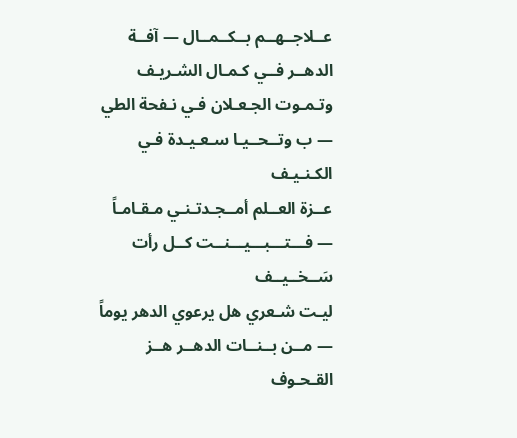عــلاجــهــم بــكــمــال — آفــة الدهــر فــي كـمـال الشـريـف
وتـمـوت الجـعـلان فـي نـفحة الطي — ب وتــحــيـا سـعـيـدة فـي الكـنـيـف
عــزة العــلم أمــجـدتـنـي مـقـامـاً — فـــتـــبـــيـــنــت كــل رأت سَــخــيــف
ليـت شـعري هل يرعوي الدهر يوماً — مــن بــنــات الدهــر هــز القـحـوف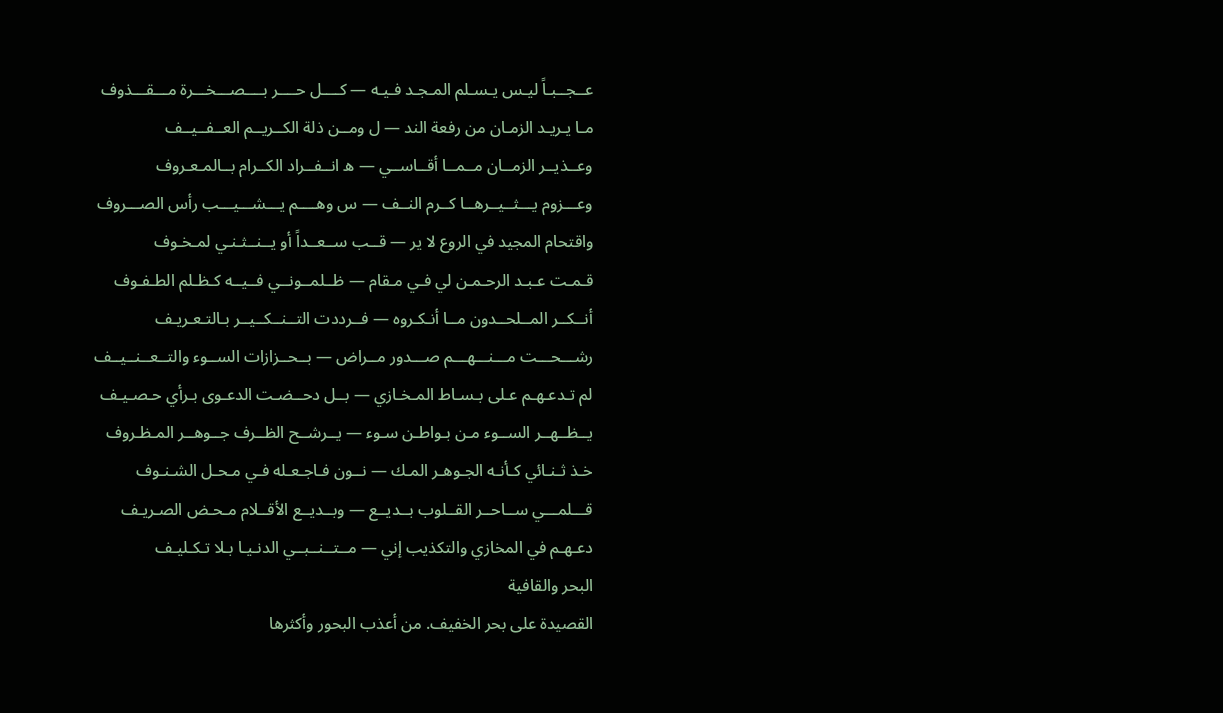عــجــبـاً ليـس يـسـلم المـجـد فـيـه — كــــل حــــر بــــصـــخـــرة مـــقـــذوف
مـا يـريـد الزمـان من رفعة الند — ل ومــن ذلة الكــريــم العــفــيــف
وعــذيــر الزمــان مــمــا أقــاســي — ه انــفــراد الكــرام بــالمـعـروف
وعـــزوم يـــثــيــرهــا كــرم النــف — س وهــــم يـــشـــيـــب رأس الصـــروف
واقتحام المجيد في الروع لا ير — قــب ســعــداً أو يــنــثـنـي لمـخـوف
قـمـت عـبـد الرحـمـن لي فـي مـقام — ظــلمــونــي فــيــه كـظـلم الطـفـوف
أنــكــر المــلحــدون مــا أنـكـروه — فــرددت التــنــكــيــر بـالتـعـريـف
رشـــحـــت مـــنـــهـــم صـــدور مــراض — بــحــزازات الســوء والتــعــنــيــف
لم تـدعـهـم عـلى بـسـاط المـخـازي — بــل دحــضـت الدعـوى بـرأي حـصـيـف
يــظــهــر الســوء مـن بـواطـن سـوء — يــرشــح الظــرف جــوهــر المـظـروف
خـذ ثـنـائي كـأنـه الجـوهـر المـك — نــون فـاجـعـله فـي مـحـل الشـنـوف
قـــلمـــي ســاحــر القــلوب بــديــع — وبــديــع الأقــلام مـحـض الصـريـف
دعـهـم في المخازي والتكذيب إني — مــتــنــبــي الدنـيـا بـلا تـكـليـف
البحر والقافية
القصيدة على بحر الخفيف. من أعذب البحور وأكثرها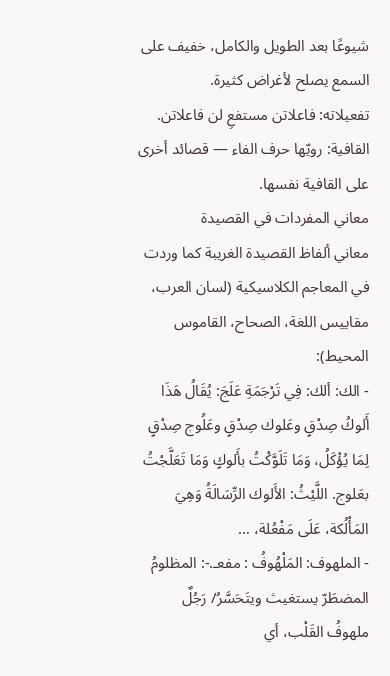شيوعًا بعد الطويل والكامل، خفيف على السمع يصلح لأغراض كثيرة.
تفعيلاته: فاعلاتن مستفعِ لن فاعلاتن.
القافية: رويّها حرف الفاء — قصائد أخرى على القافية نفسها.
معاني المفردات في القصيدة
معاني ألفاظ القصيدة الغريبة كما وردت في المعاجم الكلاسيكية (لسان العرب، مقاييس اللغة، الصحاح، القاموس المحيط):
- الك: ألك: فِي تَرْجَمَةِ عَلَجَ: يُقَالُ هَذَا أَلوكُ صِدْقٍ وعَلوك صِدْقٍ وعَلُوج صِدْقٍ لِمَا يُؤْكَلُ، وَمَا تَلَوَّكْتُ بأَلوكٍ وَمَا تَعَلَّجْتُ بعَلوج. اللَّيْثُ: الأَلوك الرِّسَالَةُ وَهِيَ المَأْلُكة، عَلَى مَفْعُلة، …
- الملهوف: المَلْهُوفُ : مفعـ.-: المظلومُ المضطَرّ يستغيث ويتَحَسَّرُ/ رَجُلٌ ملهوفُ القَلْب، أي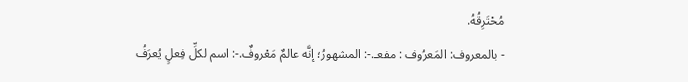مُحْتَرِقُهُ.
- بالمعروف: المَعرُوف : مفعـ.-: المشهورُ؛ إنَّه عالمٌ مَعْروفٌ.-: اسم لكلِّ فِعلٍ يُعرَفُ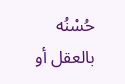حُسْنُه بالعقل أو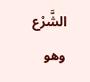الشَّرْع وهو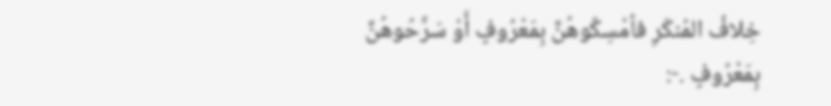خِلافُ المُنكَرِ فأمْسِكُوهُنَّ بِمَعْرُوفٍ أَوْ سَرِّحُوهُنَّ بِمَعْرُوفٍ .-: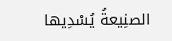الصنِيعةُ يُسْدِيها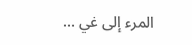المرء إلى غي …